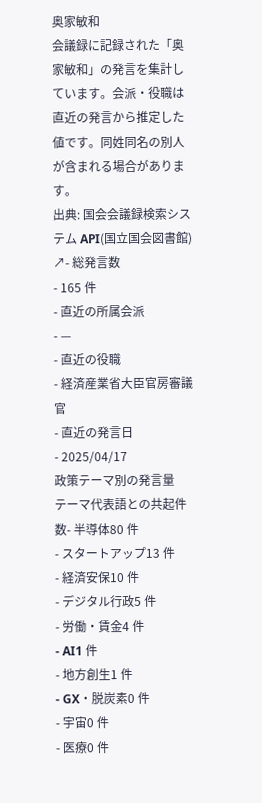奥家敏和
会議録に記録された「奥家敏和」の発言を集計しています。会派・役職は直近の発言から推定した値です。同姓同名の別人が含まれる場合があります。
出典: 国会会議録検索システム API(国立国会図書館) ↗- 総発言数
- 165 件
- 直近の所属会派
- —
- 直近の役職
- 経済産業省大臣官房審議官
- 直近の発言日
- 2025/04/17
政策テーマ別の発言量
テーマ代表語との共起件数- 半導体80 件
- スタートアップ13 件
- 経済安保10 件
- デジタル行政5 件
- 労働・賃金4 件
- AI1 件
- 地方創生1 件
- GX・脱炭素0 件
- 宇宙0 件
- 医療0 件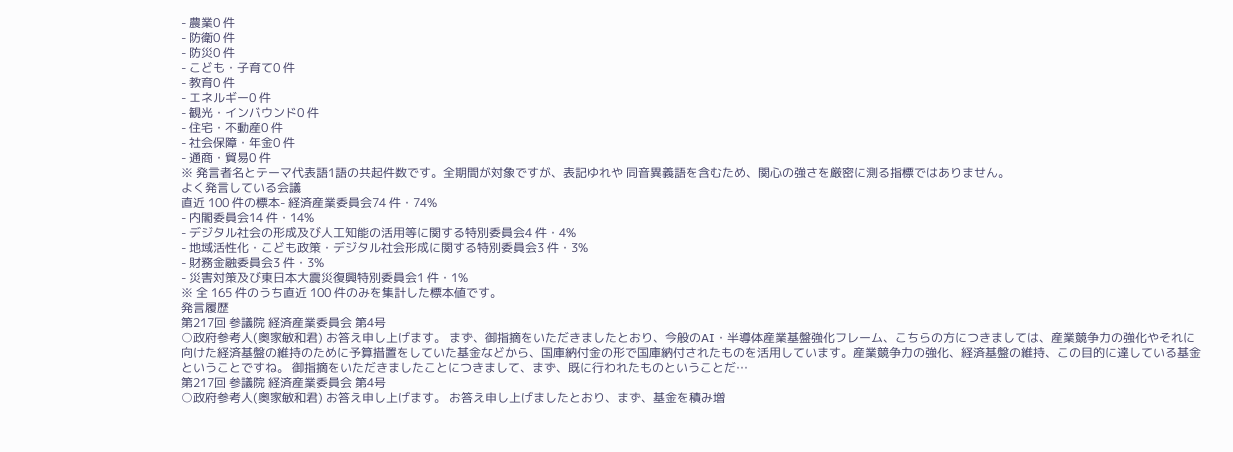- 農業0 件
- 防衛0 件
- 防災0 件
- こども・子育て0 件
- 教育0 件
- エネルギー0 件
- 観光・インバウンド0 件
- 住宅・不動産0 件
- 社会保障・年金0 件
- 通商・貿易0 件
※ 発言者名とテーマ代表語1語の共起件数です。全期間が対象ですが、表記ゆれや 同音異義語を含むため、関心の強さを厳密に測る指標ではありません。
よく発言している会議
直近 100 件の標本- 経済産業委員会74 件・74%
- 内閣委員会14 件・14%
- デジタル社会の形成及び人工知能の活用等に関する特別委員会4 件・4%
- 地域活性化・こども政策・デジタル社会形成に関する特別委員会3 件・3%
- 財務金融委員会3 件・3%
- 災害対策及び東日本大震災復興特別委員会1 件・1%
※ 全 165 件のうち直近 100 件のみを集計した標本値です。
発言履歴
第217回 参議院 経済産業委員会 第4号
○政府参考人(奥家敏和君) お答え申し上げます。 まず、御指摘をいただきましたとおり、今般のAI・半導体産業基盤強化フレーム、こちらの方につきましては、産業競争力の強化やそれに向けた経済基盤の維持のために予算措置をしていた基金などから、国庫納付金の形で国庫納付されたものを活用しています。産業競争力の強化、経済基盤の維持、この目的に達している基金ということですね。 御指摘をいただきましたことにつきまして、まず、既に行われたものということだ…
第217回 参議院 経済産業委員会 第4号
○政府参考人(奥家敏和君) お答え申し上げます。 お答え申し上げましたとおり、まず、基金を積み増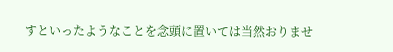すといったようなことを念頭に置いては当然おりませ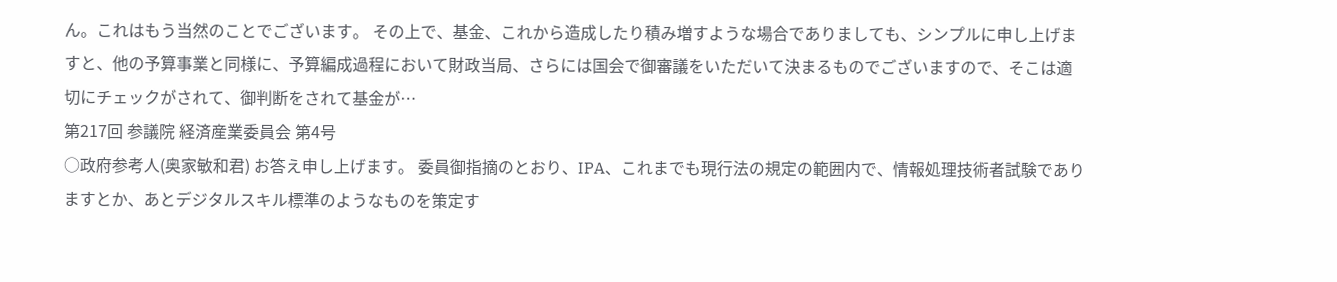ん。これはもう当然のことでございます。 その上で、基金、これから造成したり積み増すような場合でありましても、シンプルに申し上げますと、他の予算事業と同様に、予算編成過程において財政当局、さらには国会で御審議をいただいて決まるものでございますので、そこは適切にチェックがされて、御判断をされて基金が…
第217回 参議院 経済産業委員会 第4号
○政府参考人(奥家敏和君) お答え申し上げます。 委員御指摘のとおり、IPA、これまでも現行法の規定の範囲内で、情報処理技術者試験でありますとか、あとデジタルスキル標準のようなものを策定す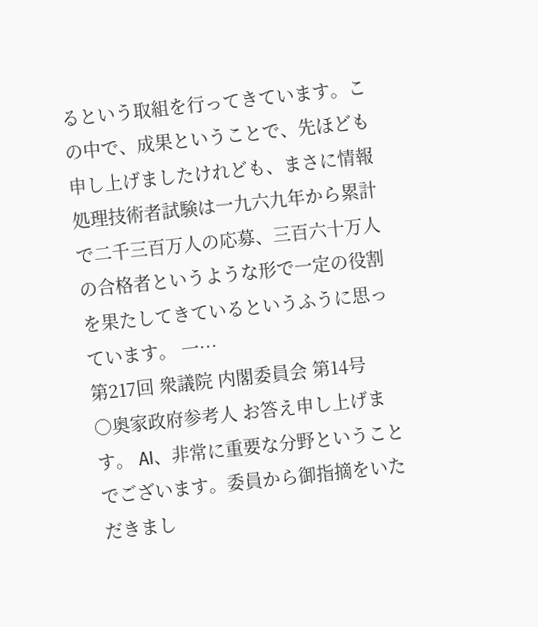るという取組を行ってきています。この中で、成果ということで、先ほども申し上げましたけれども、まさに情報処理技術者試験は一九六九年から累計で二千三百万人の応募、三百六十万人の合格者というような形で一定の役割を果たしてきているというふうに思っています。 一…
第217回 衆議院 内閣委員会 第14号
○奥家政府参考人 お答え申し上げます。 AI、非常に重要な分野ということでございます。委員から御指摘をいただきまし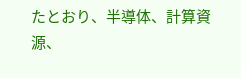たとおり、半導体、計算資源、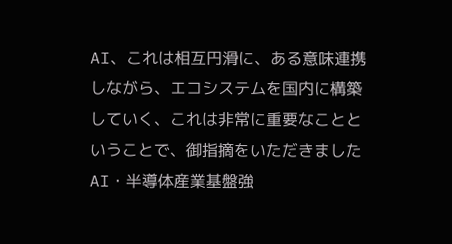AI、これは相互円滑に、ある意味連携しながら、エコシステムを国内に構築していく、これは非常に重要なことということで、御指摘をいただきましたAI・半導体産業基盤強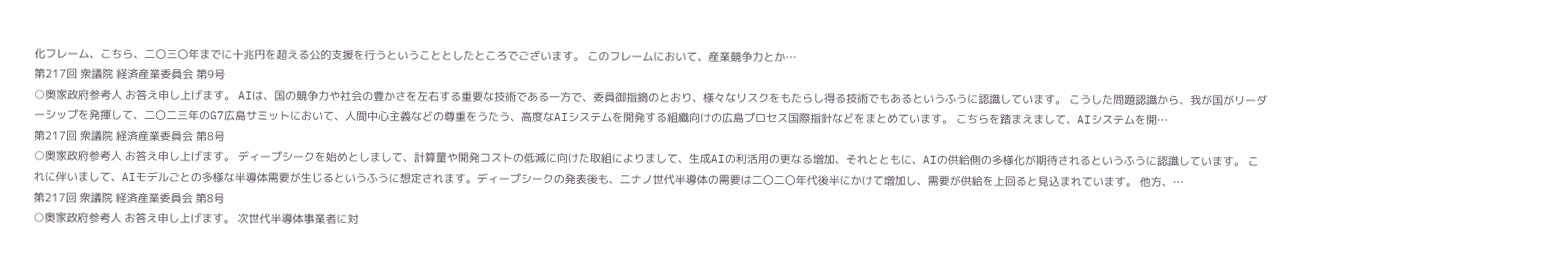化フレーム、こちら、二〇三〇年までに十兆円を超える公的支援を行うということとしたところでございます。 このフレームにおいて、産業競争力とか…
第217回 衆議院 経済産業委員会 第9号
○奥家政府参考人 お答え申し上げます。 AIは、国の競争力や社会の豊かさを左右する重要な技術である一方で、委員御指摘のとおり、様々なリスクをもたらし得る技術でもあるというふうに認識しています。 こうした問題認識から、我が国がリーダーシップを発揮して、二〇二三年のG7広島サミットにおいて、人間中心主義などの尊重をうたう、高度なAIシステムを開発する組織向けの広島プロセス国際指針などをまとめています。 こちらを踏まえまして、AIシステムを開…
第217回 衆議院 経済産業委員会 第8号
○奥家政府参考人 お答え申し上げます。 ディープシークを始めとしまして、計算量や開発コストの低減に向けた取組によりまして、生成AIの利活用の更なる増加、それとともに、AIの供給側の多様化が期待されるというふうに認識しています。 これに伴いまして、AIモデルごとの多様な半導体需要が生じるというふうに想定されます。ディープシークの発表後も、二ナノ世代半導体の需要は二〇二〇年代後半にかけて増加し、需要が供給を上回ると見込まれています。 他方、…
第217回 衆議院 経済産業委員会 第8号
○奥家政府参考人 お答え申し上げます。 次世代半導体事業者に対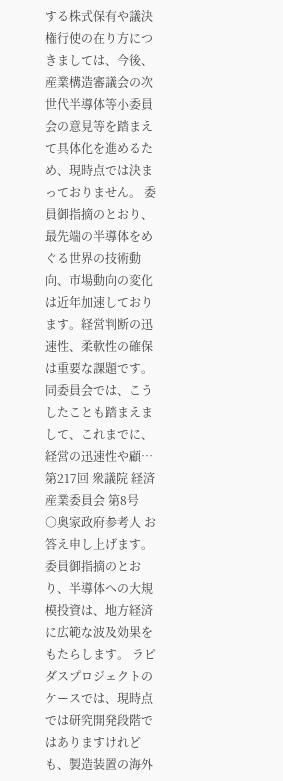する株式保有や議決権行使の在り方につきましては、今後、産業構造審議会の次世代半導体等小委員会の意見等を踏まえて具体化を進めるため、現時点では決まっておりません。 委員御指摘のとおり、最先端の半導体をめぐる世界の技術動向、市場動向の変化は近年加速しております。経営判断の迅速性、柔軟性の確保は重要な課題です。 同委員会では、こうしたことも踏まえまして、これまでに、経営の迅速性や顧…
第217回 衆議院 経済産業委員会 第8号
○奥家政府参考人 お答え申し上げます。 委員御指摘のとおり、半導体への大規模投資は、地方経済に広範な波及効果をもたらします。 ラピダスプロジェクトのケースでは、現時点では研究開発段階ではありますけれども、製造装置の海外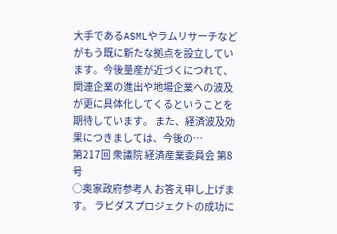大手であるASMLやラムリサーチなどがもう既に新たな拠点を設立しています。今後量産が近づくにつれて、関連企業の進出や地場企業への波及が更に具体化してくるということを期待しています。 また、経済波及効果につきましては、今後の…
第217回 衆議院 経済産業委員会 第8号
○奥家政府参考人 お答え申し上げます。 ラピダスプロジェクトの成功に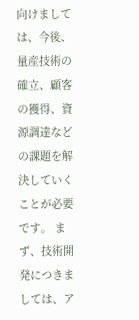向けましては、今後、量産技術の確立、顧客の獲得、資源調達などの課題を解決していくことが必要です。 まず、技術開発につきましては、ア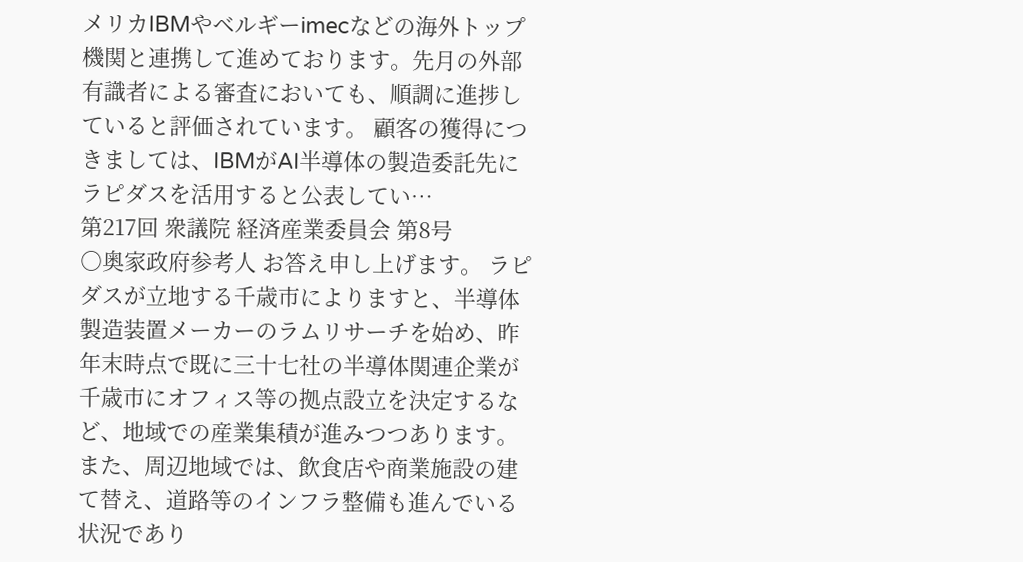メリカIBMやベルギーimecなどの海外トップ機関と連携して進めております。先月の外部有識者による審査においても、順調に進捗していると評価されています。 顧客の獲得につきましては、IBMがAI半導体の製造委託先にラピダスを活用すると公表してい…
第217回 衆議院 経済産業委員会 第8号
○奥家政府参考人 お答え申し上げます。 ラピダスが立地する千歳市によりますと、半導体製造装置メーカーのラムリサーチを始め、昨年末時点で既に三十七社の半導体関連企業が千歳市にオフィス等の拠点設立を決定するなど、地域での産業集積が進みつつあります。 また、周辺地域では、飲食店や商業施設の建て替え、道路等のインフラ整備も進んでいる状況であり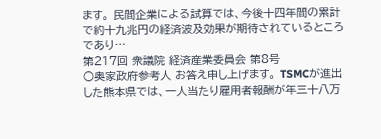ます。 民間企業による試算では、今後十四年間の累計で約十九兆円の経済波及効果が期待されているところであり…
第217回 衆議院 経済産業委員会 第8号
○奥家政府参考人 お答え申し上げます。 TSMCが進出した熊本県では、一人当たり雇用者報酬が年三十八万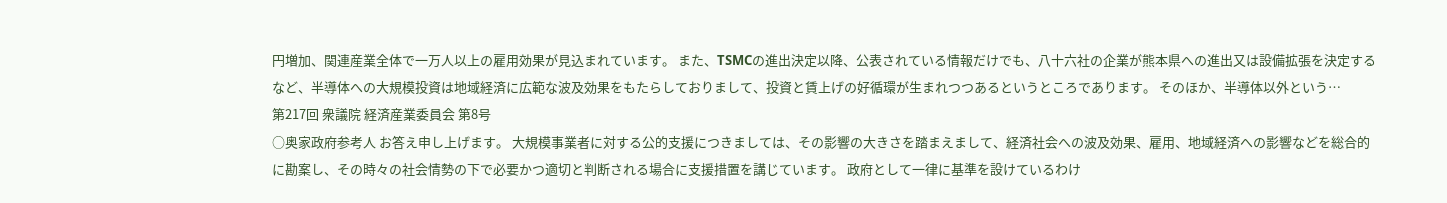円増加、関連産業全体で一万人以上の雇用効果が見込まれています。 また、TSMCの進出決定以降、公表されている情報だけでも、八十六社の企業が熊本県への進出又は設備拡張を決定するなど、半導体への大規模投資は地域経済に広範な波及効果をもたらしておりまして、投資と賃上げの好循環が生まれつつあるというところであります。 そのほか、半導体以外という…
第217回 衆議院 経済産業委員会 第8号
○奥家政府参考人 お答え申し上げます。 大規模事業者に対する公的支援につきましては、その影響の大きさを踏まえまして、経済社会への波及効果、雇用、地域経済への影響などを総合的に勘案し、その時々の社会情勢の下で必要かつ適切と判断される場合に支援措置を講じています。 政府として一律に基準を設けているわけ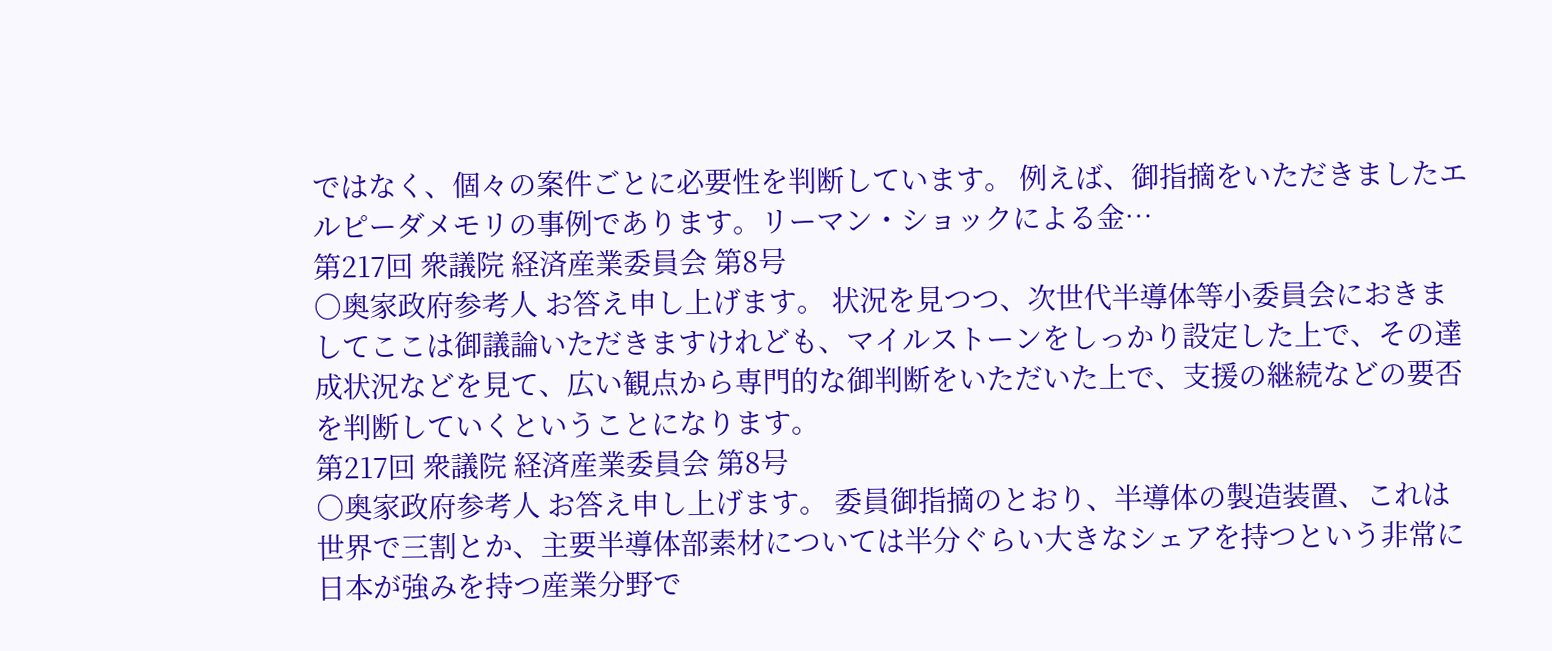ではなく、個々の案件ごとに必要性を判断しています。 例えば、御指摘をいただきましたエルピーダメモリの事例であります。リーマン・ショックによる金…
第217回 衆議院 経済産業委員会 第8号
○奥家政府参考人 お答え申し上げます。 状況を見つつ、次世代半導体等小委員会におきましてここは御議論いただきますけれども、マイルストーンをしっかり設定した上で、その達成状況などを見て、広い観点から専門的な御判断をいただいた上で、支援の継続などの要否を判断していくということになります。
第217回 衆議院 経済産業委員会 第8号
○奥家政府参考人 お答え申し上げます。 委員御指摘のとおり、半導体の製造装置、これは世界で三割とか、主要半導体部素材については半分ぐらい大きなシェアを持つという非常に日本が強みを持つ産業分野で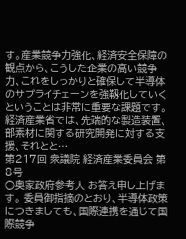す。産業競争力強化、経済安全保障の観点から、こうした企業の高い競争力、これをしっかりと確保して半導体のサプライチェーンを強靱化していくということは非常に重要な課題です。 経済産業省では、先端的な製造装置、部素材に関する研究開発に対する支援、それとと…
第217回 衆議院 経済産業委員会 第8号
○奥家政府参考人 お答え申し上げます。 委員御指摘のとおり、半導体政策につきましても、国際連携を通じて国際競争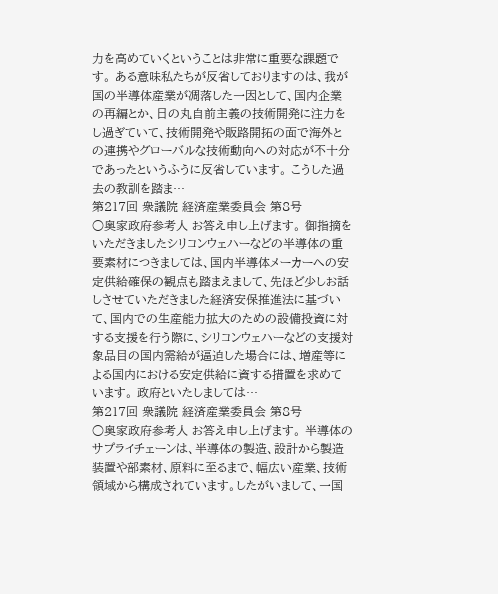力を高めていくということは非常に重要な課題です。 ある意味私たちが反省しておりますのは、我が国の半導体産業が凋落した一因として、国内企業の再編とか、日の丸自前主義の技術開発に注力をし過ぎていて、技術開発や販路開拓の面で海外との連携やグローバルな技術動向への対応が不十分であったというふうに反省しています。 こうした過去の教訓を踏ま…
第217回 衆議院 経済産業委員会 第8号
○奥家政府参考人 お答え申し上げます。 御指摘をいただきましたシリコンウェハーなどの半導体の重要素材につきましては、国内半導体メーカーへの安定供給確保の観点も踏まえまして、先ほど少しお話しさせていただきました経済安保推進法に基づいて、国内での生産能力拡大のための設備投資に対する支援を行う際に、シリコンウェハーなどの支援対象品目の国内需給が逼迫した場合には、増産等による国内における安定供給に資する措置を求めています。 政府といたしましては…
第217回 衆議院 経済産業委員会 第8号
○奥家政府参考人 お答え申し上げます。 半導体のサプライチェーンは、半導体の製造、設計から製造装置や部素材、原料に至るまで、幅広い産業、技術領域から構成されています。したがいまして、一国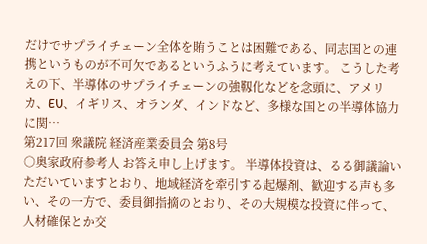だけでサプライチェーン全体を賄うことは困難である、同志国との連携というものが不可欠であるというふうに考えています。 こうした考えの下、半導体のサプライチェーンの強靱化などを念頭に、アメリカ、EU、イギリス、オランダ、インドなど、多様な国との半導体協力に関…
第217回 衆議院 経済産業委員会 第8号
○奥家政府参考人 お答え申し上げます。 半導体投資は、るる御議論いただいていますとおり、地域経済を牽引する起爆剤、歓迎する声も多い、その一方で、委員御指摘のとおり、その大規模な投資に伴って、人材確保とか交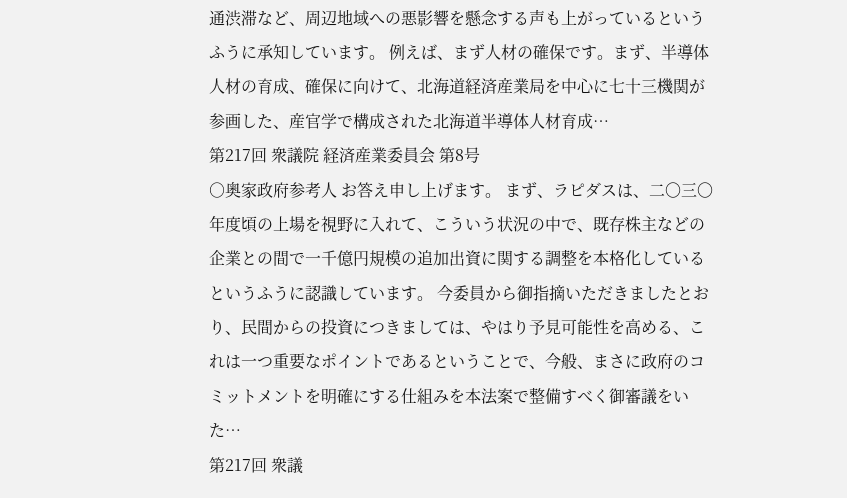通渋滞など、周辺地域への悪影響を懸念する声も上がっているというふうに承知しています。 例えば、まず人材の確保です。まず、半導体人材の育成、確保に向けて、北海道経済産業局を中心に七十三機関が参画した、産官学で構成された北海道半導体人材育成…
第217回 衆議院 経済産業委員会 第8号
○奥家政府参考人 お答え申し上げます。 まず、ラピダスは、二〇三〇年度頃の上場を視野に入れて、こういう状況の中で、既存株主などの企業との間で一千億円規模の追加出資に関する調整を本格化しているというふうに認識しています。 今委員から御指摘いただきましたとおり、民間からの投資につきましては、やはり予見可能性を高める、これは一つ重要なポイントであるということで、今般、まさに政府のコミットメントを明確にする仕組みを本法案で整備すべく御審議をいた…
第217回 衆議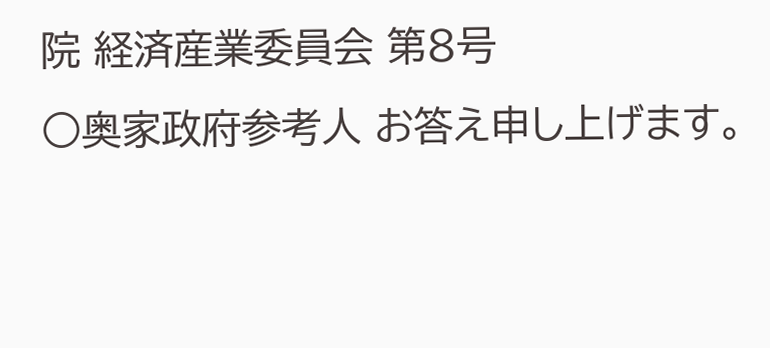院 経済産業委員会 第8号
○奥家政府参考人 お答え申し上げます。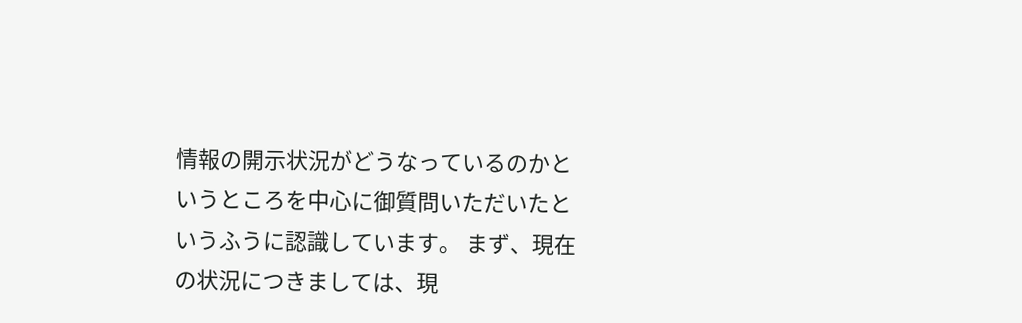情報の開示状況がどうなっているのかというところを中心に御質問いただいたというふうに認識しています。 まず、現在の状況につきましては、現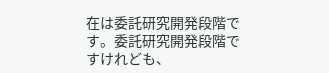在は委託研究開発段階です。委託研究開発段階ですけれども、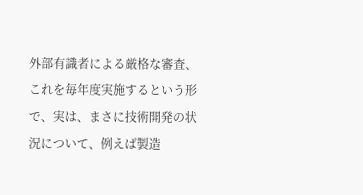外部有識者による厳格な審査、これを毎年度実施するという形で、実は、まさに技術開発の状況について、例えば製造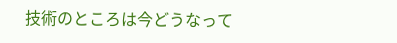技術のところは今どうなって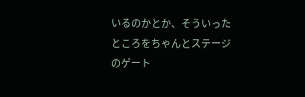いるのかとか、そういったところをちゃんとステージのゲート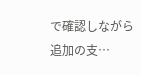で確認しながら追加の支…